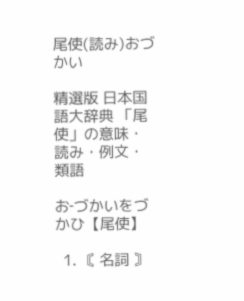尾使(読み)おづかい

精選版 日本国語大辞典 「尾使」の意味・読み・例文・類語

お‐づかいをづかひ【尾使】

  1. 〘 名詞 〙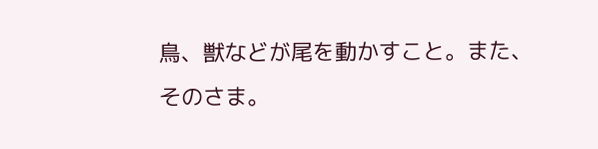鳥、獣などが尾を動かすこと。また、そのさま。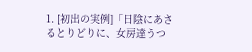1. [初出の実例]「日陰にあさるとりどりに、女房達うつ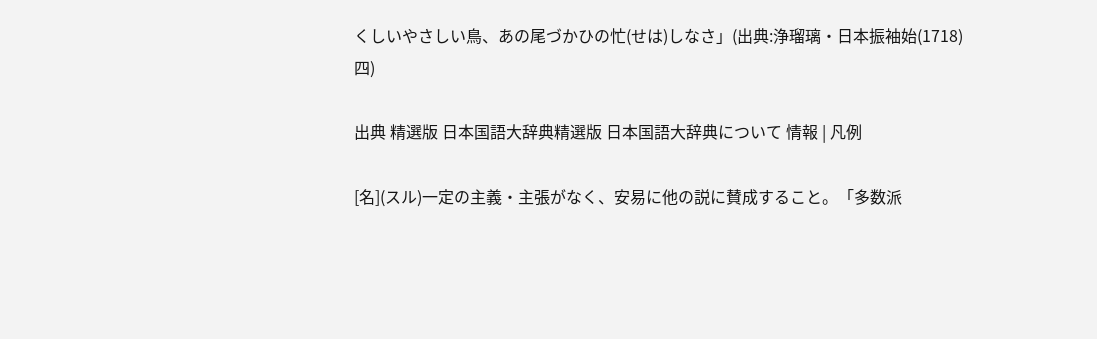くしいやさしい鳥、あの尾づかひの忙(せは)しなさ」(出典:浄瑠璃・日本振袖始(1718)四)

出典 精選版 日本国語大辞典精選版 日本国語大辞典について 情報 | 凡例

[名](スル)一定の主義・主張がなく、安易に他の説に賛成すること。「多数派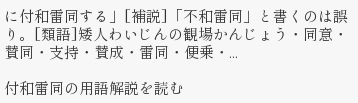に付和雷同する」[補説]「不和雷同」と書くのは誤り。[類語]矮人わいじんの観場かんじょう・同意・賛同・支持・賛成・雷同・便乗・...

付和雷同の用語解説を読む